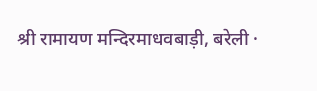श्री रामायण मन्दिरमाधवबाड़ी, बरेली ·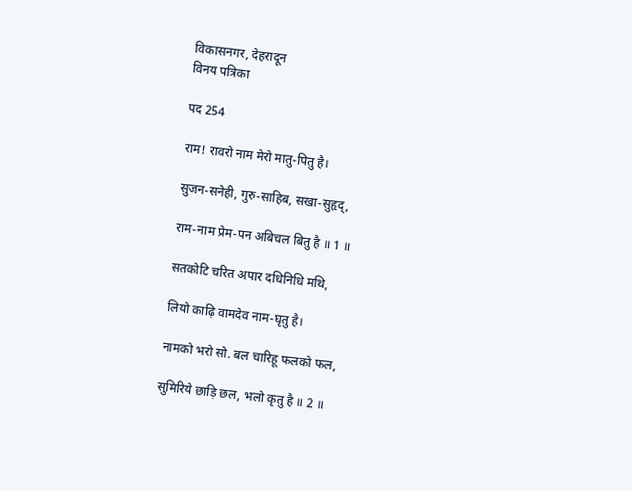विकासनगर, देहरादून
विनय पत्रिका

पद 254

राम! रावरो नाम मेरो मातु-पितु है।

सुजन-सनेही, गुरु-साहिब, सखा-सुहृद्,

राम-नाम प्रेम-पन अबिचल बितु है ॥ 1 ॥

सतकोटि चरित अपार दधिनिधि मथि,

लियो काढ़ि वामदेव नाम-घृतु है।

नामको भरो सो. बल चारिहू फलको फल,

सुमिरिये छाड़ि छल, भलो कृतु है ॥ 2 ॥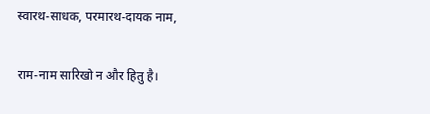स्वारथ-साधक, परमारथ-दायक नाम,

राम-नाम सारिखो न और हितु है।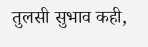तुलसी सुभाव कही,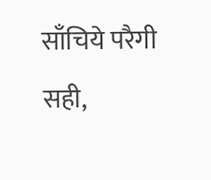साँचिये परैगी सही,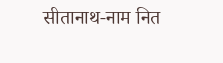सीतानाथ-नाम नित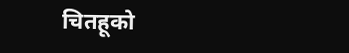चितहूको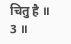चितु है ॥ 3 ॥